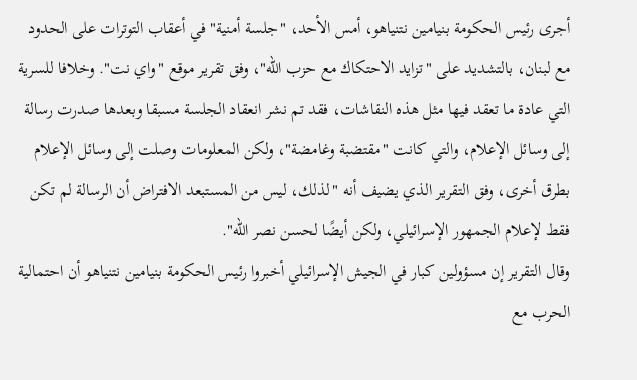أجرى رئيس الحكومة بنيامين نتنياهو، أمس الأحد، "جلسة أمنية" في أعقاب التوترات على الحدود مع لبنان، بالتشديد على "تزايد الاحتكاك مع حزب الله"، وفق تقرير موقع "واي نت". وخلافا للسرية التي عادة ما تعقد فيها مثل هذه النقاشات، فقد تم نشر انعقاد الجلسة مسبقا وبعدها صدرت رسالة إلى وسائل الإعلام، والتي كانت "مقتضبة وغامضة"، ولكن المعلومات وصلت إلى وسائل الإعلام بطرق أخرى، وفق التقرير الذي يضيف أنه "لذلك، ليس من المستبعد الافتراض أن الرسالة لم تكن فقط لإعلام الجمهور الإسرائيلي، ولكن أيضًا لحسن نصر الله".
وقال التقرير إن مسؤولين كبار في الجيش الإسرائيلي أخبروا رئيس الحكومة بنيامين نتنياهو أن احتمالية الحرب مع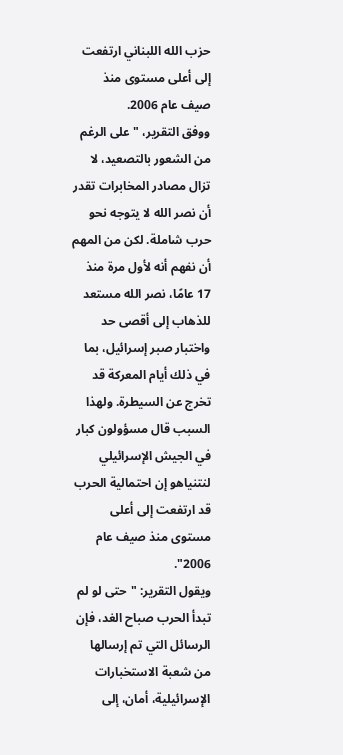حزب الله اللبناني ارتفعت إلى أعلى مستوى منذ صيف عام 2006.
ووفق التقرير، "على الرغم من الشعور بالتصعيد، لا تزال مصادر المخابرات تقدر أن نصر الله لا يتوجه نحو حرب شاملة. لكن من المهم أن نفهم أنه لأول مرة منذ 17 عامًا، نصر الله مستعد للذهاب إلى أقصى حد واختبار صبر إسرائيل، بما في ذلك أيام المعركة قد تخرج عن السيطرة. ولهذا السبب قال مسؤولون كبار في الجيش الإسرائيلي لنتنياهو إن احتمالية الحرب قد ارتفعت إلى أعلى مستوى منذ صيف عام 2006".
ويقول التقرير: "حتى لو لم تبدأ الحرب صباح الغد، فإن الرسائل التي تم إرسالها من شعبة الاستخبارات الإسرائيلية، أمان، إلى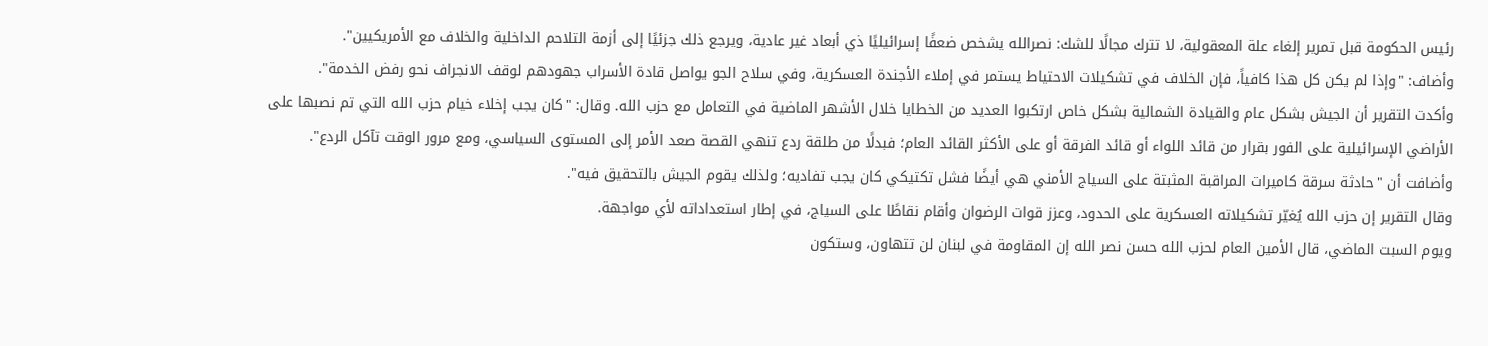رئيس الحكومة قبل تمرير إلغاء علة المعقولية، لا تترك مجالًا للشك: نصرالله يشخص ضعفًا إسرائيليًا ذي أبعاد غير عادية، ويرجع ذلك جزئيًا إلى أزمة التلاحم الداخلية والخلاف مع الأمريكيين".
وأضاف: "وإذا لم يكن كل هذا كافياً، فإن الخلاف في تشكيلات الاحتياط يستمر في إملاء الأجندة العسكرية، وفي سلاح الجو يواصل قادة الأسراب جهودهم لوقف الانجراف نحو رفض الخدمة".
وأكدت التقرير أن الجيش بشكل عام والقيادة الشمالية بشكل خاص ارتكبوا العديد من الخطايا خلال الأشهر الماضية في التعامل مع حزب الله. وقال: "كان يجب إخلاء خيام حزب الله التي تم نصبها على الأراضي الإسرائيلية على الفور بقرار من قائد اللواء أو قائد الفرقة أو على الأكثر القائد العام؛ فبدلًا من طلقة ردع تنهي القصة صعد الأمر إلى المستوى السياسي، ومع مرور الوقت تآكل الردع".
وأضافت أن "حادثة سرقة كاميرات المراقبة المثبتة على السياج الأمني هي أيضًا فشل تكتيكي كان يجب تفاديه؛ ولذلك يقوم الجيش بالتحقيق فيه".
وقال التقرير إن حزب الله يُغيّر تشكيلاته العسكرية على الحدود، وعزز قوات الرضوان وأقام نقاطًا على السياج، في إطار استعداداته لأي مواجهة.
ويوم السبت الماضي، قال الأمين العام لحزب الله حسن نصر الله إن المقاومة في لبنان لن تتهاون، وستكون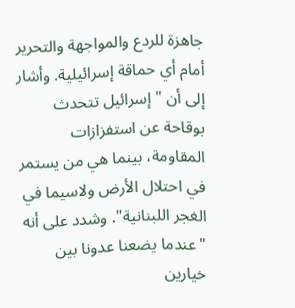جاهزة للردع والمواجهة والتحرير أمام أي حماقة إسرائيلية. وأشار إلى أن "إسرائيل تتحدث بوقاحة عن استفزازات المقاومة، بينما هي من يستمر في احتلال الأرض ولاسيما في الغجر اللبنانية". وشدد على أنه "عندما يضعنا عدونا بين خيارين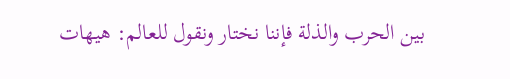بين الحرب والذلة فإننا نختار ونقول للعالم: هيهات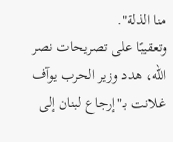منا الذلة".
وتعقيبًا على تصريحات نصر الله، هدد وزير الحرب يوآف غلانت بـ"إرجاع لبنان إلى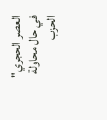العصر الحجري" في حال محاولة الحزب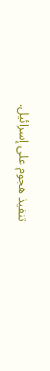تنفيذ هجوم على إسرائيل.